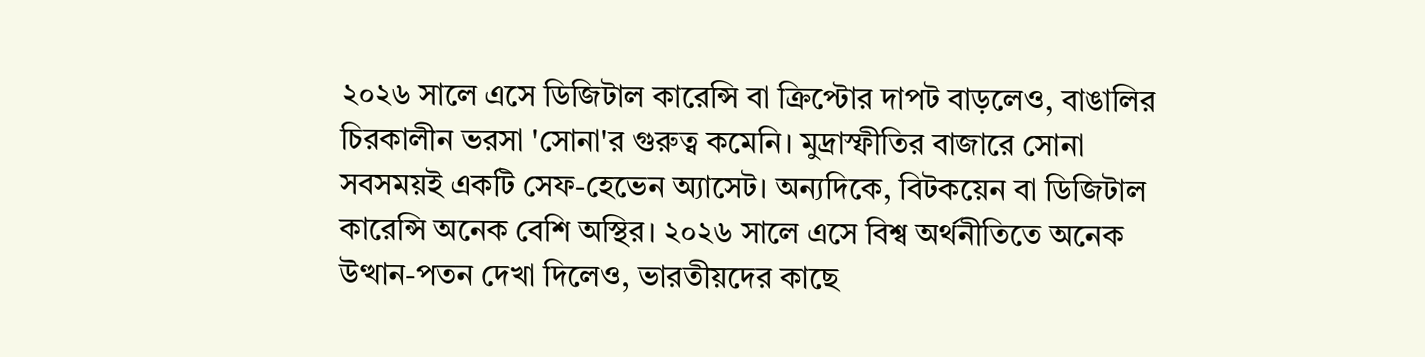২০২৬ সালে এসে ডিজিটাল কারেন্সি বা ক্রিপ্টোর দাপট বাড়লেও, বাঙালির চিরকালীন ভরসা 'সোনা'র গুরুত্ব কমেনি। মুদ্রাস্ফীতির বাজারে সোনা সবসময়ই একটি সেফ-হেভেন অ্যাসেট। অন্যদিকে, বিটকয়েন বা ডিজিটাল কারেন্সি অনেক বেশি অস্থির। ২০২৬ সালে এসে বিশ্ব অর্থনীতিতে অনেক উত্থান-পতন দেখা দিলেও, ভারতীয়দের কাছে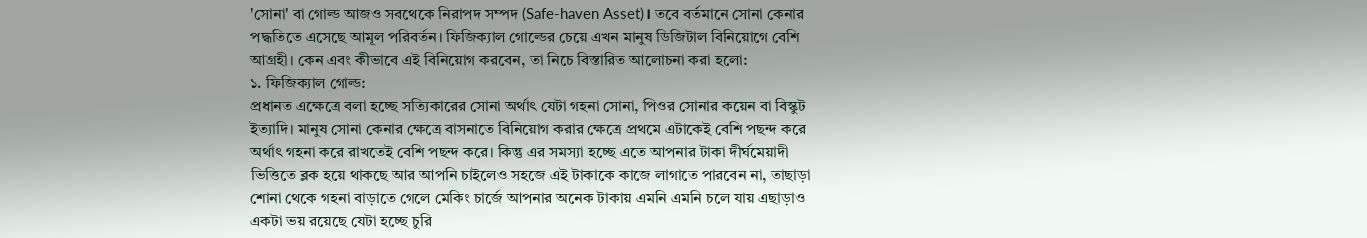'সোনা' বা গোল্ড আজও সবথেকে নিরাপদ সম্পদ (Safe-haven Asset)। তবে বর্তমানে সোনা কেনার পদ্ধতিতে এসেছে আমূল পরিবর্তন। ফিজিক্যাল গোল্ডের চেয়ে এখন মানুষ ডিজিটাল বিনিয়োগে বেশি আগ্রহী। কেন এবং কীভাবে এই বিনিয়োগ করবেন, তা নিচে বিস্তারিত আলোচনা করা হলো:
১. ফিজিক্যাল গোল্ড:
প্রধানত এক্ষেত্রে বলা হচ্ছে সত্যিকারের সোনা অর্থাৎ যেটা গহনা সোনা, পিওর সোনার কয়েন বা বিস্কুট ইত্যাদি। মানুষ সোনা কেনার ক্ষেত্রে বাসনাতে বিনিয়োগ করার ক্ষেত্রে প্রথমে এটাকেই বেশি পছন্দ করে অর্থাৎ গহনা করে রাখতেই বেশি পছন্দ করে। কিন্তু এর সমস্যা হচ্ছে এতে আপনার টাকা দীর্ঘমেয়াদী ভিত্তিতে ব্লক হয়ে থাকছে আর আপনি চাইলেও সহজে এই টাকাকে কাজে লাগাতে পারবেন না, তাছাড়া শোনা থেকে গহনা বাড়াতে গেলে মেকিং চার্জে আপনার অনেক টাকায় এমনি এমনি চলে যায় এছাড়াও একটা ভয় রয়েছে যেটা হচ্ছে চুরি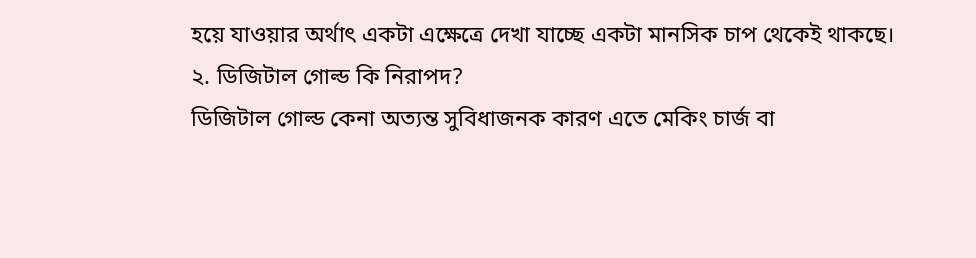হয়ে যাওয়ার অর্থাৎ একটা এক্ষেত্রে দেখা যাচ্ছে একটা মানসিক চাপ থেকেই থাকছে।
২. ডিজিটাল গোল্ড কি নিরাপদ?
ডিজিটাল গোল্ড কেনা অত্যন্ত সুবিধাজনক কারণ এতে মেকিং চার্জ বা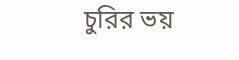চুরির ভয়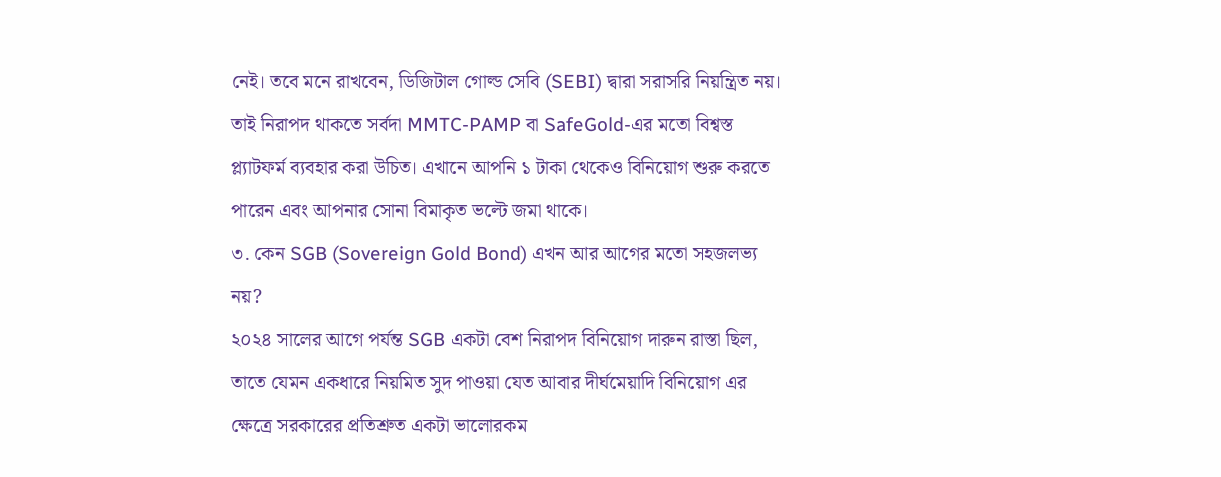নেই। তবে মনে রাখবেন, ডিজিটাল গোল্ড সেবি (SEBI) দ্বারা সরাসরি নিয়ন্ত্রিত নয়। তাই নিরাপদ থাকতে সর্বদা MMTC-PAMP বা SafeGold-এর মতো বিশ্বস্ত প্ল্যাটফর্ম ব্যবহার করা উচিত। এখানে আপনি ১ টাকা থেকেও বিনিয়োগ শুরু করতে পারেন এবং আপনার সোনা বিমাকৃত ভল্টে জমা থাকে।
৩. কেন SGB (Sovereign Gold Bond) এখন আর আগের মতো সহজলভ্য নয়?
২০২৪ সালের আগে পর্যন্ত SGB একটা বেশ নিরাপদ বিনিয়োগ দারুন রাস্তা ছিল, তাতে যেমন একধারে নিয়মিত সুদ পাওয়া যেত আবার দীর্ঘমেয়াদি বিনিয়োগ এর ক্ষেত্রে সরকারের প্রতিশ্রুত একটা ভালোরকম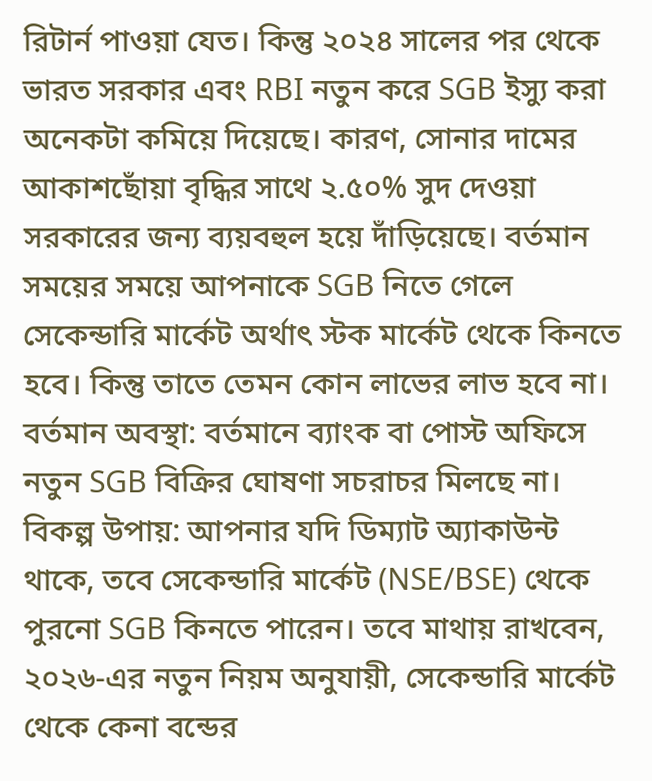রিটার্ন পাওয়া যেত। কিন্তু ২০২৪ সালের পর থেকে ভারত সরকার এবং RBI নতুন করে SGB ইস্যু করা অনেকটা কমিয়ে দিয়েছে। কারণ, সোনার দামের আকাশছোঁয়া বৃদ্ধির সাথে ২.৫০% সুদ দেওয়া সরকারের জন্য ব্যয়বহুল হয়ে দাঁড়িয়েছে। বর্তমান সময়ের সময়ে আপনাকে SGB নিতে গেলে সেকেন্ডারি মার্কেট অর্থাৎ স্টক মার্কেট থেকে কিনতে হবে। কিন্তু তাতে তেমন কোন লাভের লাভ হবে না।
বর্তমান অবস্থা: বর্তমানে ব্যাংক বা পোস্ট অফিসে নতুন SGB বিক্রির ঘোষণা সচরাচর মিলছে না।
বিকল্প উপায়: আপনার যদি ডিম্যাট অ্যাকাউন্ট থাকে, তবে সেকেন্ডারি মার্কেট (NSE/BSE) থেকে পুরনো SGB কিনতে পারেন। তবে মাথায় রাখবেন, ২০২৬-এর নতুন নিয়ম অনুযায়ী, সেকেন্ডারি মার্কেট থেকে কেনা বন্ডের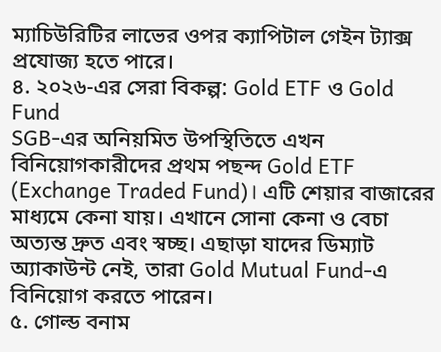ম্যাচিউরিটির লাভের ওপর ক্যাপিটাল গেইন ট্যাক্স প্রযোজ্য হতে পারে।
৪. ২০২৬-এর সেরা বিকল্প: Gold ETF ও Gold Fund
SGB-এর অনিয়মিত উপস্থিতিতে এখন বিনিয়োগকারীদের প্রথম পছন্দ Gold ETF (Exchange Traded Fund)। এটি শেয়ার বাজারের মাধ্যমে কেনা যায়। এখানে সোনা কেনা ও বেচা অত্যন্ত দ্রুত এবং স্বচ্ছ। এছাড়া যাদের ডিম্যাট অ্যাকাউন্ট নেই, তারা Gold Mutual Fund-এ বিনিয়োগ করতে পারেন।
৫. গোল্ড বনাম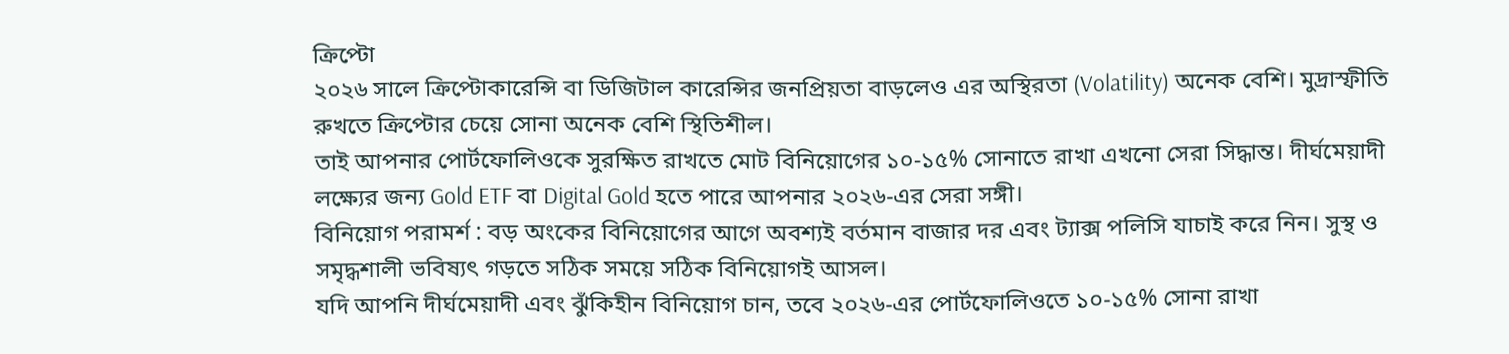ক্রিপ্টো
২০২৬ সালে ক্রিপ্টোকারেন্সি বা ডিজিটাল কারেন্সির জনপ্রিয়তা বাড়লেও এর অস্থিরতা (Volatility) অনেক বেশি। মুদ্রাস্ফীতি রুখতে ক্রিপ্টোর চেয়ে সোনা অনেক বেশি স্থিতিশীল।
তাই আপনার পোর্টফোলিওকে সুরক্ষিত রাখতে মোট বিনিয়োগের ১০-১৫% সোনাতে রাখা এখনো সেরা সিদ্ধান্ত। দীর্ঘমেয়াদী লক্ষ্যের জন্য Gold ETF বা Digital Gold হতে পারে আপনার ২০২৬-এর সেরা সঙ্গী।
বিনিয়োগ পরামর্শ : বড় অংকের বিনিয়োগের আগে অবশ্যই বর্তমান বাজার দর এবং ট্যাক্স পলিসি যাচাই করে নিন। সুস্থ ও সমৃদ্ধশালী ভবিষ্যৎ গড়তে সঠিক সময়ে সঠিক বিনিয়োগই আসল।
যদি আপনি দীর্ঘমেয়াদী এবং ঝুঁকিহীন বিনিয়োগ চান, তবে ২০২৬-এর পোর্টফোলিওতে ১০-১৫% সোনা রাখা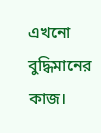এখনো বুদ্ধিমানের কাজ।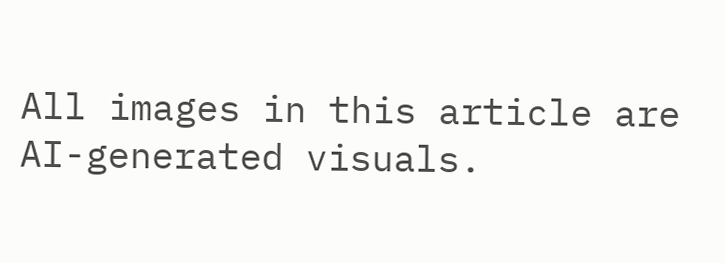All images in this article are AI-generated visuals.